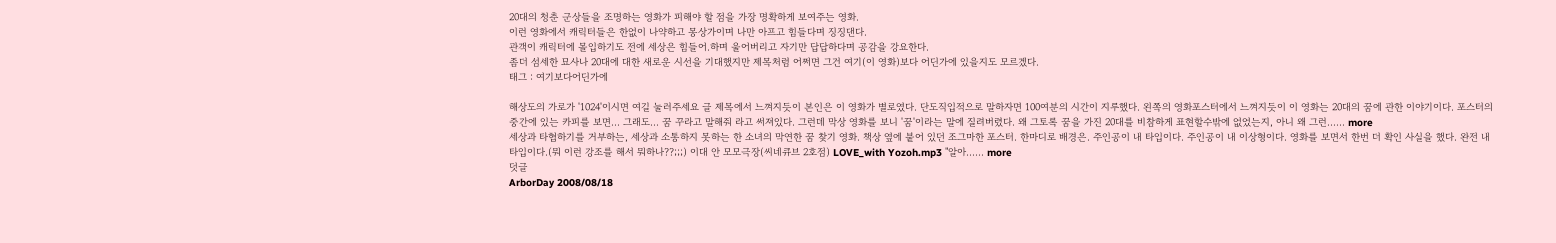20대의 청춘 군상들을 조명하는 영화가 피해야 할 점을 가장 명확하게 보여주는 영화.
이런 영화에서 캐릭터들은 한없이 나약하고 몽상가이며 나만 아프고 힘들다며 징징댄다.
관객이 캐릭터에 몰입하기도 전에 세상은 힘들어.하며 울어버리고 자기만 답답하다며 공감을 강요한다.
좀더 섬세한 묘사나 20대에 대한 새로운 시선을 기대했지만 제목처럼 어쩌면 그건 여기(이 영화)보다 어딘가에 있을지도 모르겠다.
태그 : 여기보다어딘가에

해상도의 가로가 '1024'이시면 여길 눌러주세요 글 제목에서 느껴지듯이 본인은 이 영화가 별로였다. 단도직입적으로 말하자면 100여분의 시간이 지루했다. 왼쪽의 영화포스터에서 느껴지듯이 이 영화는 20대의 꿈에 관한 이야기이다. 포스터의 중간에 있는 카피를 보면... 그래도... 꿈 꾸라고 말해줘 라고 써져있다. 그런데 막상 영화를 보니 '꿈'이라는 말에 질려버렸다. 왜 그토록 꿈을 가진 20대를 비참하게 표현할수밖에 없었는지, 아니 왜 그런...... more
세상과 타협하기를 거부하는, 세상과 소통하지 못하는 한 소녀의 막연한 꿈 찾기 영화. 책상 옆에 붙어 있던 조그마한 포스터. 한마디로 배경은. 주인공이 내 타입이다. 주인공이 내 이상형이다. 영화를 보면서 한번 더 확인 사실을 했다. 완전 내 타입이다.(뭐 이런 강조를 해서 뭐하나??;;;) 이대 안 모모극장(씨네큐브 2호점) LOVE_with Yozoh.mp3 "알아...... more
덧글
ArborDay 2008/08/18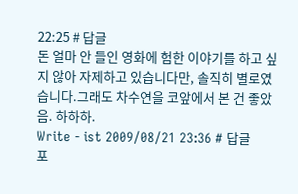22:25 # 답글
돈 얼마 안 들인 영화에 험한 이야기를 하고 싶지 않아 자제하고 있습니다만, 솔직히 별로였습니다.그래도 차수연을 코앞에서 본 건 좋았음. 하하하.
Write - ist 2009/08/21 23:36 # 답글
포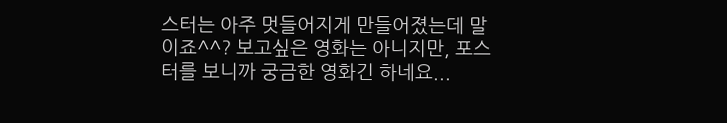스터는 아주 멋들어지게 만들어졌는데 말이죠^^? 보고싶은 영화는 아니지만, 포스터를 보니까 궁금한 영화긴 하네요...